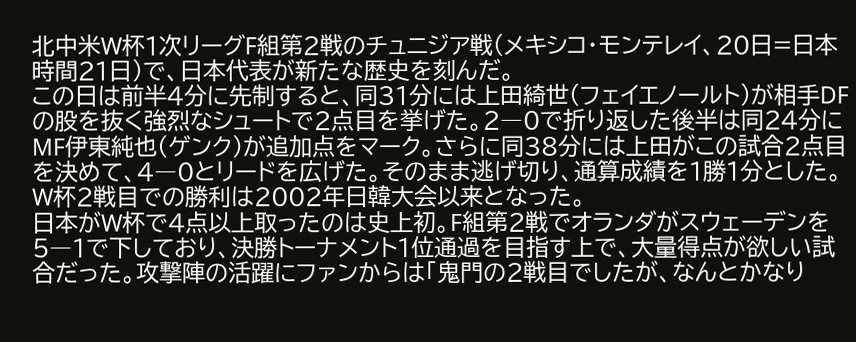北中米W杯1次リーグF組第2戦のチュニジア戦(メキシコ・モンテレイ、20日=日本時間21日)で、日本代表が新たな歴史を刻んだ。
この日は前半4分に先制すると、同31分には上田綺世(フェイエノールト)が相手DFの股を抜く強烈なシュートで2点目を挙げた。2―0で折り返した後半は同24分にMF伊東純也(ゲンク)が追加点をマーク。さらに同38分には上田がこの試合2点目を決めて、4―0とリードを広げた。そのまま逃げ切り、通算成績を1勝1分とした。W杯2戦目での勝利は2002年日韓大会以来となった。
日本がW杯で4点以上取ったのは史上初。F組第2戦でオランダがスウェーデンを5―1で下しており、決勝トーナメント1位通過を目指す上で、大量得点が欲しい試合だった。攻撃陣の活躍にファンからは「鬼門の2戦目でしたが、なんとかなり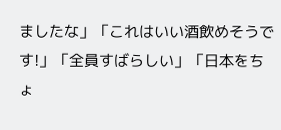ましたな」「これはいい酒飲めそうです!」「全員すばらしい」「日本をちょ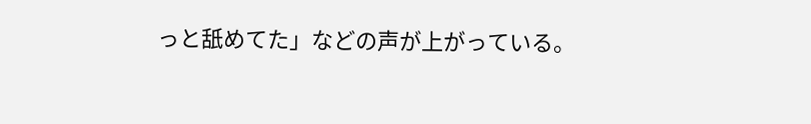っと舐めてた」などの声が上がっている。